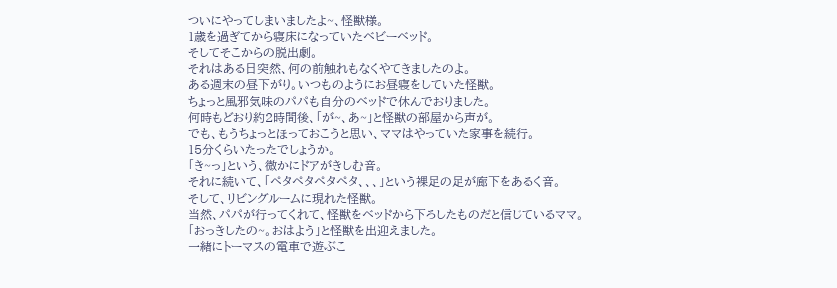ついにやってしまいましたよ~、怪獣様。
1歳を過ぎてから寝床になっていたベビーベッド。
そしてそこからの脱出劇。
それはある日突然、何の前触れもなくやてきましたのよ。
ある週末の昼下がり。いつものようにお昼寝をしていた怪獣。
ちょっと風邪気味のパパも自分のベッドで休んでおりました。
何時もどおり約2時間後、「が~、あ~」と怪獣の部屋から声が。
でも、もうちょっとほっておこうと思い、ママはやっていた家事を続行。
15分くらいたったでしょうか。
「き~っ」という、微かにドアがきしむ音。
それに続いて、「ペタペタペタペタ、、、」という裸足の足が廊下をあるく音。
そして、リビングルームに現れた怪獣。
当然、パパが行ってくれて、怪獣をベッドから下ろしたものだと信じているママ。
「おっきしたの~。おはよう」と怪獣を出迎えました。
一緒にトーマスの電車で遊ぶこ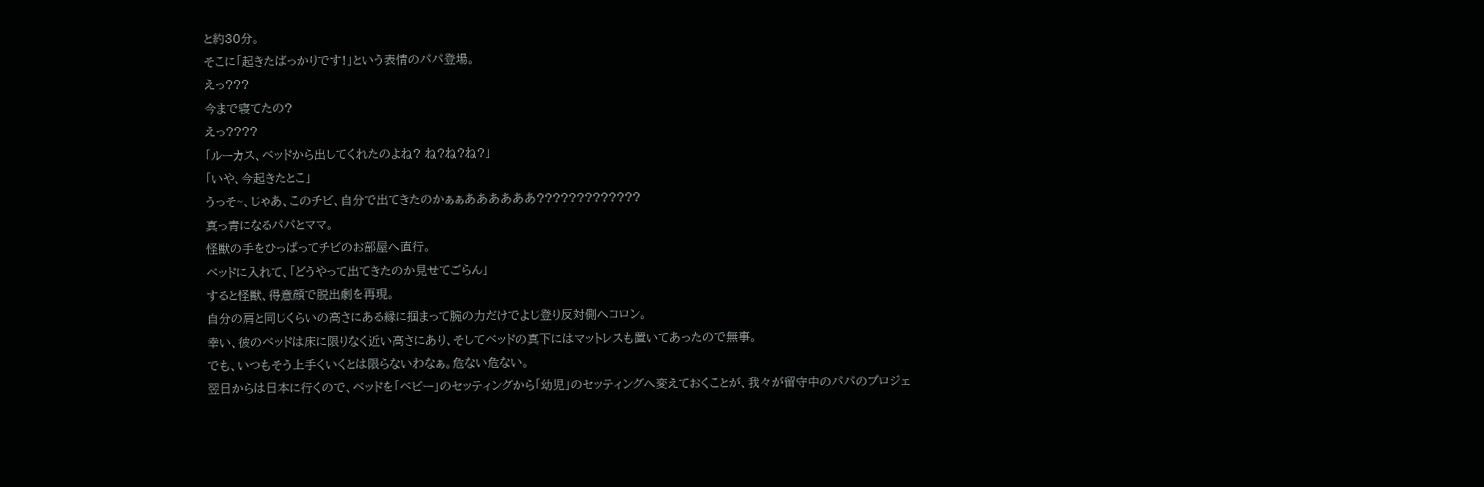と約30分。
そこに「起きたばっかりです!」という表情のパパ登場。
えっ???
今まで寝てたの?
えっ????
「ルーカス、ベッドから出してくれたのよね? ね?ね?ね?」
「いや、今起きたとこ」
うっそ~、じゃあ、このチビ、自分で出てきたのかぁぁああああああ?????????????
真っ青になるパパとママ。
怪獣の手をひっぱってチビのお部屋へ直行。
ベッドに入れて、「どうやって出てきたのか見せてごらん」
すると怪獣、得意顔で脱出劇を再現。
自分の肩と同じくらいの高さにある縁に掴まって腕の力だけでよじ登り反対側へコロン。
幸い、彼のベッドは床に限りなく近い高さにあり、そしてベッドの真下にはマットレスも置いてあったので無事。
でも、いつもそう上手くいくとは限らないわなぁ。危ない危ない。
翌日からは日本に行くので、ベッドを「ベビー」のセッティングから「幼児」のセッティングへ変えておくことが、我々が留守中のパパのプロジェ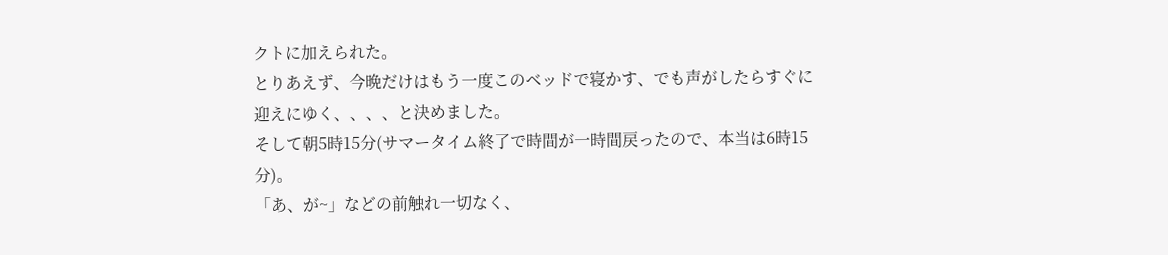クトに加えられた。
とりあえず、今晩だけはもう一度このベッドで寝かす、でも声がしたらすぐに迎えにゆく、、、、と決めました。
そして朝5時15分(サマータイム終了で時間が一時間戻ったので、本当は6時15分)。
「あ、が~」などの前触れ一切なく、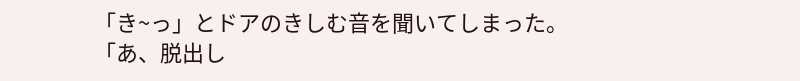「き~っ」とドアのきしむ音を聞いてしまった。
「あ、脱出し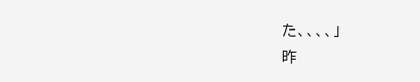た、、、、」
昨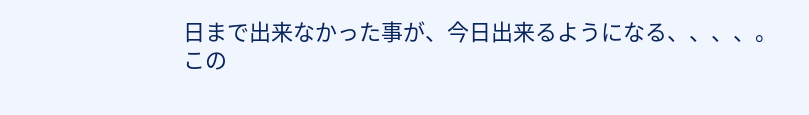日まで出来なかった事が、今日出来るようになる、、、、。
この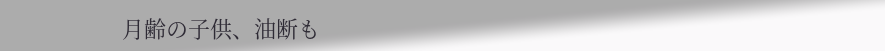月齢の子供、油断も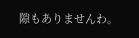隙もありませんわ。